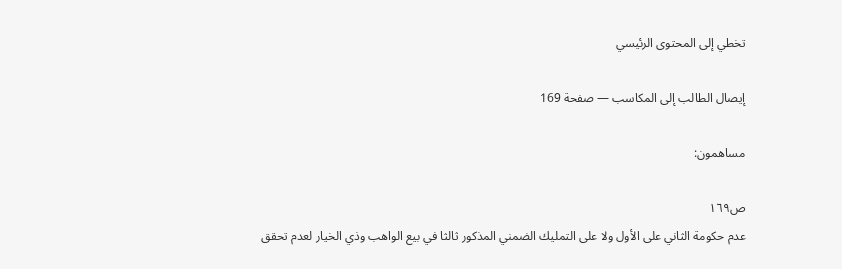تخطي إلى المحتوى الرئيسي

إيصال الطالب إلى المكاسب — صفحة 169

مساهمون:

ص١٦٩
عدم حكومة الثاني على الأول ولا على التمليك الضمني المذكور ثالثا في بيع الواهب وذي الخيار لعدم تحقق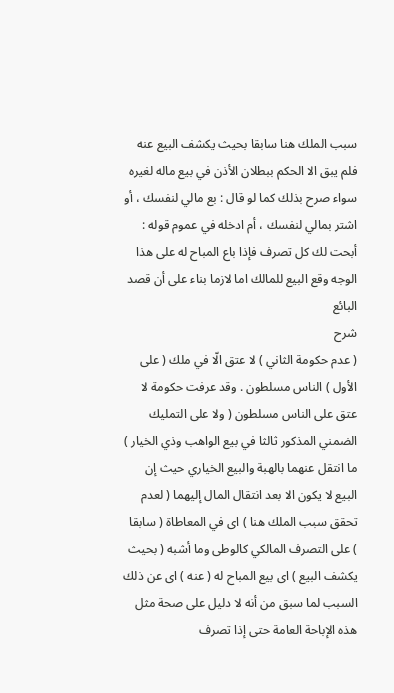سبب الملك هنا سابقا بحيث يكشف البيع عنه فلم يبق الا الحكم ببطلان الأذن في بيع ماله لغيره سواء صرح بذلك كما لو قال : بع مالي لنفسك ، أو اشتر بمالي لنفسك ، أم ادخله في عموم قوله : أبحت لك كل تصرف فإذا باع المباح له على هذا الوجه وقع البيع للمالك اما لازما بناء على أن قصد البائع
شرح
( عدم حكومة الثاني ) لا عتق الّا في ملك ( على الأول ) الناس مسلطون . وقد عرفت حكومة لا عتق على الناس مسلطون ( ولا على التمليك الضمني المذكور ثالثا في بيع الواهب وذي الخيار ) ما انتقل عنهما بالهبة والبيع الخياري حيث إن البيع لا يكون الا بعد انتقال المال إليهما ( لعدم تحقق سبب الملك هنا ) اى في المعاطاة ( سابقا ) على التصرف المالكي كالوطى وما أشبه ( بحيث يكشف البيع ) اى بيع المباح له ( عنه ) اى عن ذلك السبب لما سبق من أنه لا دليل على صحة مثل هذه الإباحة العامة حتى إذا تصرف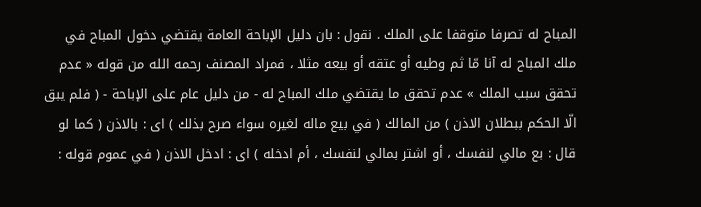المباح له تصرفا متوقفا على الملك . نقول : بان دليل الإباحة العامة يقتضي دخول المباح في ملك المباح له آنا مّا ثم وطيه أو عتقه أو بيعه مثلا ، فمراد المصنف رحمه الله من قوله « عدم تحقق سبب الملك » عدم تحقق ما يقتضي ملك المباح له - من دليل عام على الإباحة - ( فلم يبق الّا الحكم ببطلان الاذن ) من المالك ( في بيع ماله لغيره سواء صرح بذلك ) اى : بالاذن ( كما لو قال : بع مالي لنفسك ، أو اشتر بمالي لنفسك ، أم ادخله ) اى : ادخل الاذن ( في عموم قوله :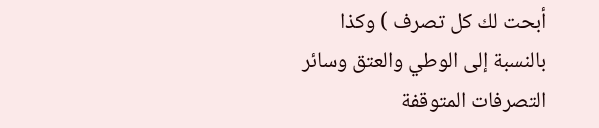أبحت لك كل تصرف ) وكذا بالنسبة إلى الوطي والعتق وسائر التصرفات المتوقفة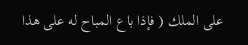على الملك ( فإذا باع المباح له على هذا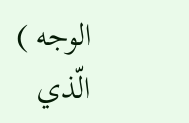الوجه ) الّذي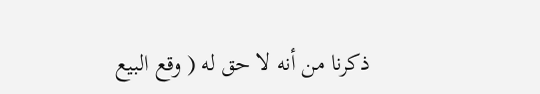ذكرنا من أنه لا حق له ( وقع البيع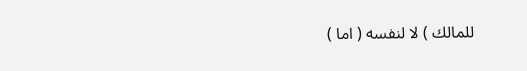للمالك ) لا لنفسه ( اما )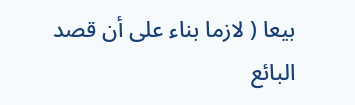بيعا ( لازما بناء على أن قصد البائع